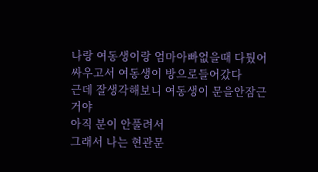나랑 여동생이랑 엄마아빠없을때 다퉜어
싸우고서 여동생이 방으로들어갔다
근데 잘생각해보니 여동생이 문을안잠근거야
아직 분이 안풀려서
그래서 나는 현관문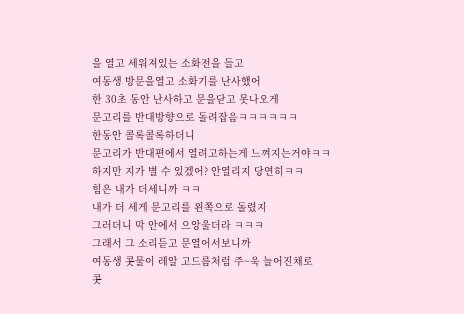을 열고 세워져있는 소화전을 들고
여동생 방문을열고 소화기를 난사했어
한 30초 동안 난사하고 문을닫고 못나오게
문고리를 반대방향으로 돌려잡음ㅋㅋㅋㅋㅋㅋ
한동안 콜록콜록하더니
문고리가 반대편에서 열려고하는게 느껴지는거야ㅋㅋ
하지만 지가 별 수 있겠어? 안열리지 당연히ㅋㅋ
힘은 내가 더세니까 ㅋㅋ
내가 더 세게 문고리를 왼쪽으로 돌렸지
그러더니 막 안에서 으앙울더라 ㅋㅋㅋ
그래서 그 소리듣고 문열어서보니까
여동생 콧물이 레알 고드름처럼 주~욱 늘어진채로
콧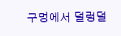구멍에서 덜렁덜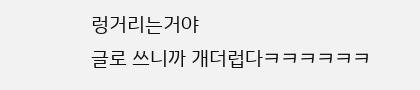렁거리는거야
글로 쓰니까 개더럽다ㅋㅋㅋㅋㅋㅋ